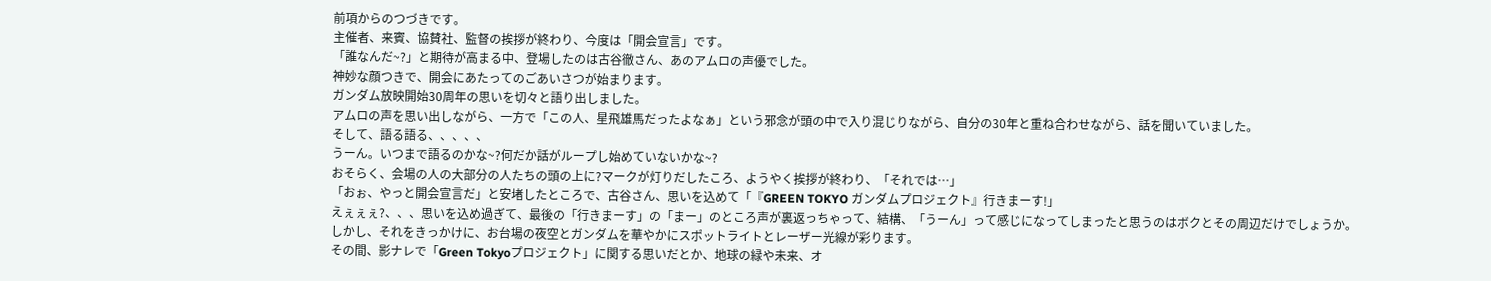前項からのつづきです。
主催者、来賓、協賛社、監督の挨拶が終わり、今度は「開会宣言」です。
「誰なんだ~?」と期待が高まる中、登場したのは古谷徹さん、あのアムロの声優でした。
神妙な顔つきで、開会にあたってのごあいさつが始まります。
ガンダム放映開始30周年の思いを切々と語り出しました。
アムロの声を思い出しながら、一方で「この人、星飛雄馬だったよなぁ」という邪念が頭の中で入り混じりながら、自分の30年と重ね合わせながら、話を聞いていました。
そして、語る語る、、、、、
うーん。いつまで語るのかな~?何だか話がループし始めていないかな~?
おそらく、会場の人の大部分の人たちの頭の上に?マークが灯りだしたころ、ようやく挨拶が終わり、「それでは…」
「おぉ、やっと開会宣言だ」と安堵したところで、古谷さん、思いを込めて「『GREEN TOKYO ガンダムプロジェクト』行きまーす!」
えぇぇぇ?、、、思いを込め過ぎて、最後の「行きまーす」の「まー」のところ声が裏返っちゃって、結構、「うーん」って感じになってしまったと思うのはボクとその周辺だけでしょうか。
しかし、それをきっかけに、お台場の夜空とガンダムを華やかにスポットライトとレーザー光線が彩ります。
その間、影ナレで「Green Tokyoプロジェクト」に関する思いだとか、地球の緑や未来、オ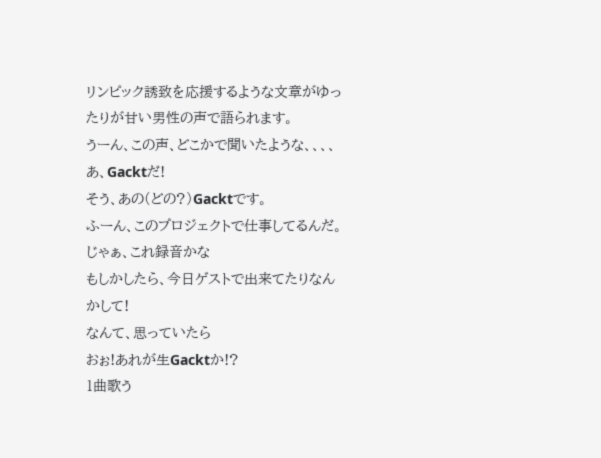リンピック誘致を応援するような文章がゆったりが甘い男性の声で語られます。
うーん、この声、どこかで聞いたような、、、、
あ、Gacktだ!
そう、あの(どの?)Gacktです。
ふーん、このプロジェクトで仕事してるんだ。
じゃぁ、これ録音かな
もしかしたら、今日ゲストで出来てたりなんかして!
なんて、思っていたら
おぉ!あれが生Gacktか!?
1曲歌う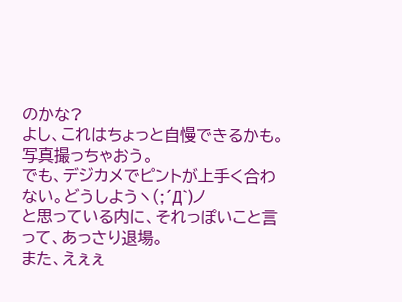のかな?
よし、これはちょっと自慢できるかも。
写真撮っちゃおう。
でも、デジカメでピントが上手く合わない。どうしようヽ(;´Д`)ノ
と思っている内に、それっぽいこと言って、あっさり退場。
また、えぇぇ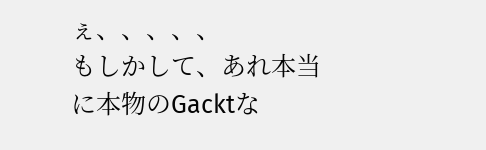ぇ、、、、、
もしかして、あれ本当に本物のGacktな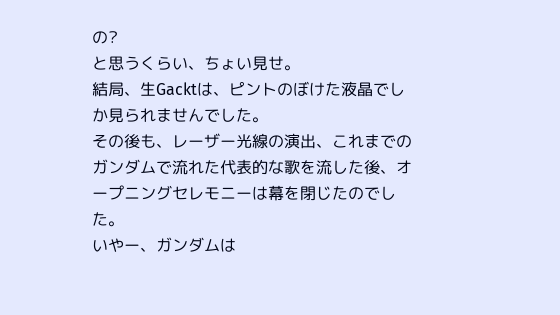の?
と思うくらい、ちょい見せ。
結局、生Gacktは、ピントのぼけた液晶でしか見られませんでした。
その後も、レーザー光線の演出、これまでのガンダムで流れた代表的な歌を流した後、オープニングセレモニーは幕を閉じたのでした。
いやー、ガンダムは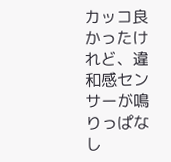カッコ良かったけれど、違和感センサーが鳴りっぱなし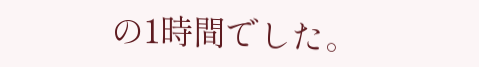の1時間でした。